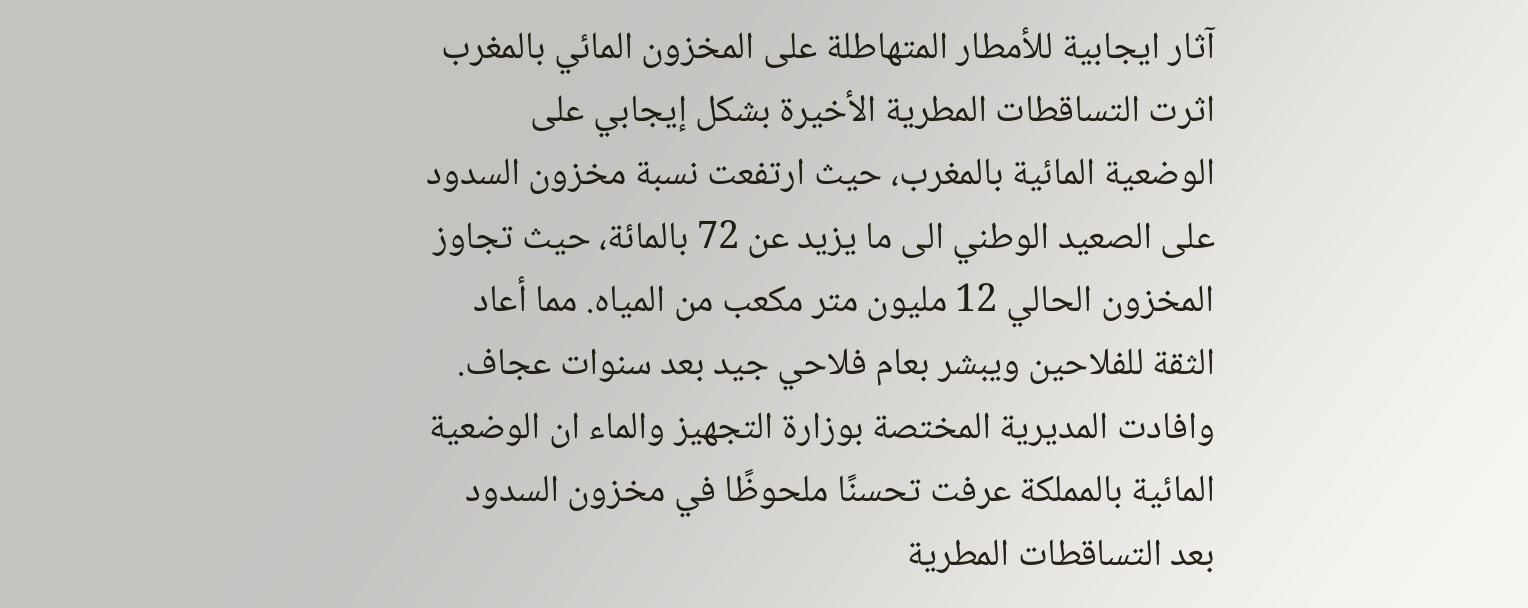آثار ايجابية للأمطار المتهاطلة على المخزون المائي بالمغرب
اثرت التساقطات المطرية الأخيرة بشكل إيجابي على الوضعية المائية بالمغرب، حيث ارتفعت نسبة مخزون السدود على الصعيد الوطني الى ما يزيد عن 72 بالمائة، حيث تجاوز المخزون الحالي 12 مليون متر مكعب من المياه. مما أعاد الثقة للفلاحين ويبشر بعام فلاحي جيد بعد سنوات عجاف.
وافادت المديرية المختصة بوزارة التجهيز والماء ان الوضعية المائية بالمملكة عرفت تحسنًا ملحوظًا في مخزون السدود بعد التساقطات المطرية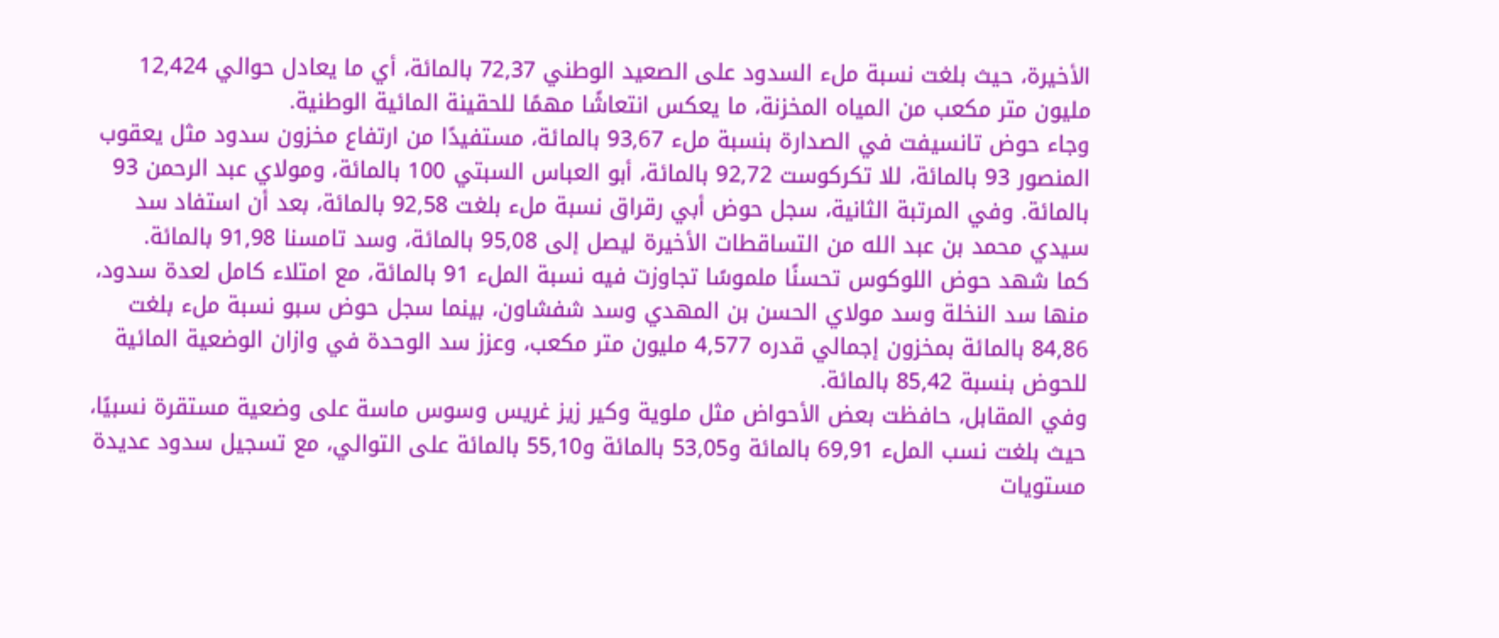الأخيرة، حيث بلغت نسبة ملء السدود على الصعيد الوطني 72,37 بالمائة، أي ما يعادل حوالي 12,424 مليون متر مكعب من المياه المخزنة، ما يعكس انتعاشًا مهمًا للحقينة المائية الوطنية.
وجاء حوض تانسيفت في الصدارة بنسبة ملء 93,67 بالمائة، مستفيدًا من ارتفاع مخزون سدود مثل يعقوب المنصور 93 بالمائة، للا تكركوست 92,72 بالمائة، أبو العباس السبتي 100 بالمائة، ومولاي عبد الرحمن 93 بالمائة. وفي المرتبة الثانية، سجل حوض أبي رقراق نسبة ملء بلغت 92,58 بالمائة، بعد أن استفاد سد سيدي محمد بن عبد الله من التساقطات الأخيرة ليصل إلى 95,08 بالمائة، وسد تامسنا 91,98 بالمائة.
كما شهد حوض اللوكوس تحسنًا ملموسًا تجاوزت فيه نسبة الملء 91 بالمائة، مع امتلاء كامل لعدة سدود، منها سد النخلة وسد مولاي الحسن بن المهدي وسد شفشاون، بينما سجل حوض سبو نسبة ملء بلغت 84,86 بالمائة بمخزون إجمالي قدره 4,577 مليون متر مكعب، وعزز سد الوحدة في وازان الوضعية المائية للحوض بنسبة 85,42 بالمائة.
وفي المقابل، حافظت بعض الأحواض مثل ملوية وكير زيز غريس وسوس ماسة على وضعية مستقرة نسبيًا، حيث بلغت نسب الملء 69,91 بالمائة و53,05 بالمائة و55,10 بالمائة على التوالي، مع تسجيل سدود عديدة مستويات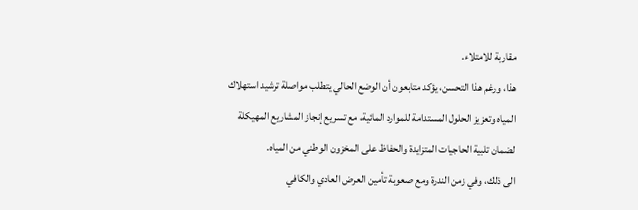مقاربة للامتلاء.
هذا، ورغم هذا التحسن، يؤكد متابعون أن الوضع الحالي يتطلب مواصلة ترشيد استهلاك المياه وتعزيز الحلول المستدامة للموارد المائية، مع تسريع إنجاز المشاريع المهيكلة لضمان تلبية الحاجيات المتزايدة والحفاظ على المخزون الوطني من المياه.
الى ذلك، وفي زمن الندرة ومع صعوبة تأمين العرض العادي والكافي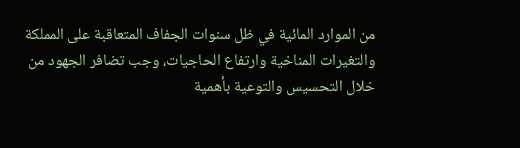من الموارد المائية في ظل سنوات الجفاف المتعاقبة على المملكة والتغيرات المناخية وارتفاع الحاجيات، وجب تضافر الجهود من خلال التحسيس والتوعية بأهمية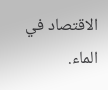الاقتصاد في الماء.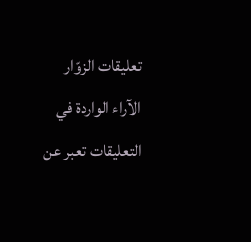تعليقات الزوّار
الآراء الواردة في التعليقات تعبر عن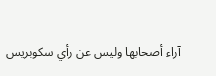آراء أصحابها وليس عن رأي سكوبريس